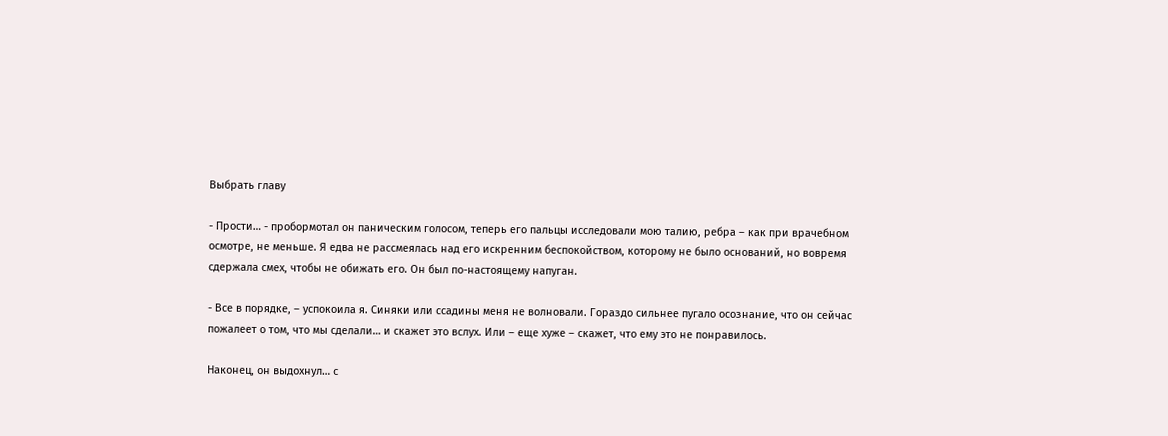Выбрать главу

- Прости… - пробормотал он паническим голосом, теперь его пальцы исследовали мою талию, ребра – как при врачебном осмотре, не меньше. Я едва не рассмеялась над его искренним беспокойством, которому не было оснований, но вовремя сдержала смех, чтобы не обижать его. Он был по-настоящему напуган.

- Все в порядке, – успокоила я. Синяки или ссадины меня не волновали. Гораздо сильнее пугало осознание, что он сейчас пожалеет о том, что мы сделали… и скажет это вслух. Или – еще хуже – скажет, что ему это не понравилось.

Наконец, он выдохнул… с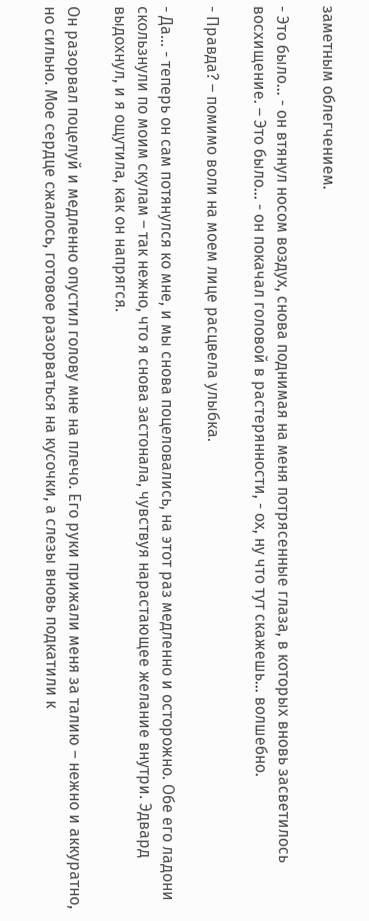заметным облегчением.

- Это было… - он втянул носом воздух, снова поднимая на меня потрясенные глаза, в которых вновь засветилось восхищение. – Это было… - он покачал головой в растерянности, - ох, ну что тут скажешь… волшебно.

- Правда? – помимо воли на моем лице расцвела улыбка.

- Да… - теперь он сам потянулся ко мне, и мы снова поцеловались, на этот раз медленно и осторожно. Обе его ладони скользнули по моим скулам – так нежно, что я снова застонала, чувствуя нарастающее желание внутри. Эдвард выдохнул, и я ощутила, как он напрягся.

Он разорвал поцелуй и медленно опустил голову мне на плечо. Его руки прижали меня за талию – нежно и аккуратно, но сильно. Мое сердце сжалось, готовое разорваться на кусочки, а слезы вновь подкатили к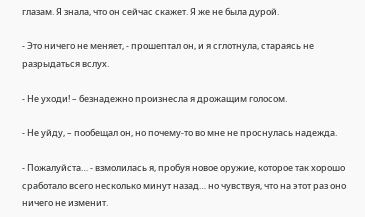глазам. Я знала, что он сейчас скажет. Я же не была дурой.

- Это ничего не меняет, - прошептал он, и я сглотнула, стараясь не разрыдаться вслух.

- Не уходи! – безнадежно произнесла я дрожащим голосом.

- Не уйду, – пообещал он, но почему-то во мне не проснулась надежда.

- Пожалуйста… - взмолилась я, пробуя новое оружие, которое так хорошо сработало всего несколько минут назад… но чувствуя, что на этот раз оно ничего не изменит.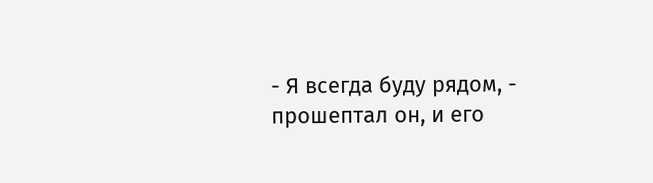- Я всегда буду рядом, - прошептал он, и его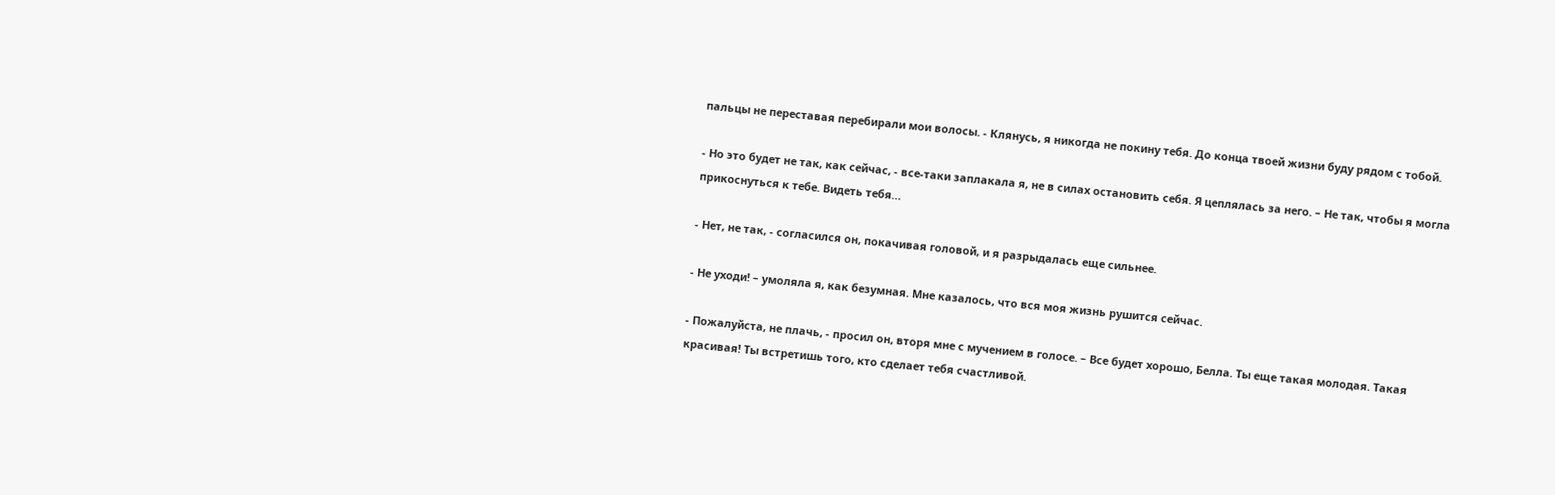пальцы не переставая перебирали мои волосы. - Клянусь, я никогда не покину тебя. До конца твоей жизни буду рядом с тобой.

- Но это будет не так, как сейчас, - все-таки заплакала я, не в силах остановить себя. Я цеплялась за него. – Не так, чтобы я могла прикоснуться к тебе. Видеть тебя…

- Нет, не так, - согласился он, покачивая головой, и я разрыдалась еще сильнее.

- Не уходи! – умоляла я, как безумная. Мне казалось, что вся моя жизнь рушится сейчас.

- Пожалуйста, не плачь, - просил он, вторя мне с мучением в голосе. – Все будет хорошо, Белла. Ты еще такая молодая. Такая красивая! Ты встретишь того, кто сделает тебя счастливой.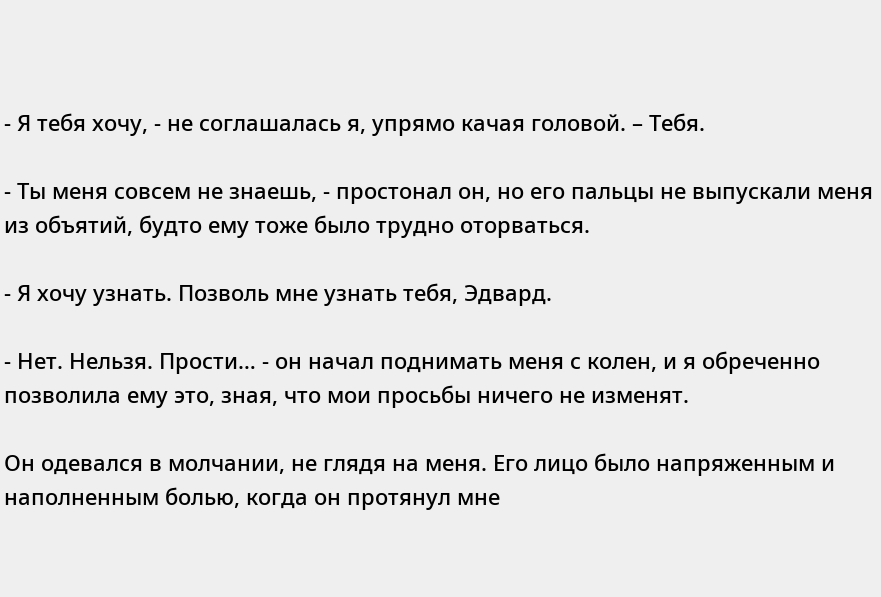- Я тебя хочу, - не соглашалась я, упрямо качая головой. – Тебя.

- Ты меня совсем не знаешь, - простонал он, но его пальцы не выпускали меня из объятий, будто ему тоже было трудно оторваться.

- Я хочу узнать. Позволь мне узнать тебя, Эдвард.

- Нет. Нельзя. Прости… - он начал поднимать меня с колен, и я обреченно позволила ему это, зная, что мои просьбы ничего не изменят.

Он одевался в молчании, не глядя на меня. Его лицо было напряженным и наполненным болью, когда он протянул мне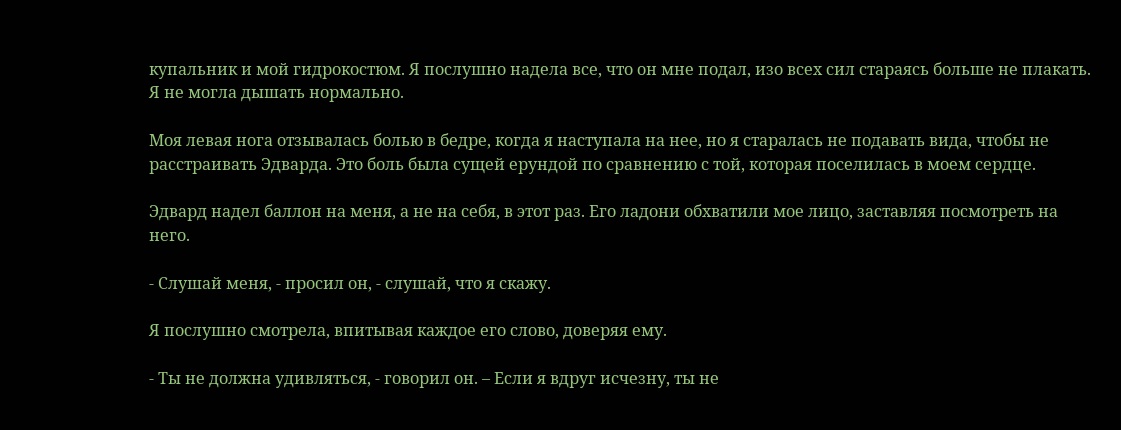купальник и мой гидрокостюм. Я послушно надела все, что он мне подал, изо всех сил стараясь больше не плакать. Я не могла дышать нормально.

Моя левая нога отзывалась болью в бедре, когда я наступала на нее, но я старалась не подавать вида, чтобы не расстраивать Эдварда. Это боль была сущей ерундой по сравнению с той, которая поселилась в моем сердце.

Эдвард надел баллон на меня, а не на себя, в этот раз. Его ладони обхватили мое лицо, заставляя посмотреть на него.

- Слушай меня, - просил он, - слушай, что я скажу.

Я послушно смотрела, впитывая каждое его слово, доверяя ему.

- Ты не должна удивляться, - говорил он. – Если я вдруг исчезну, ты не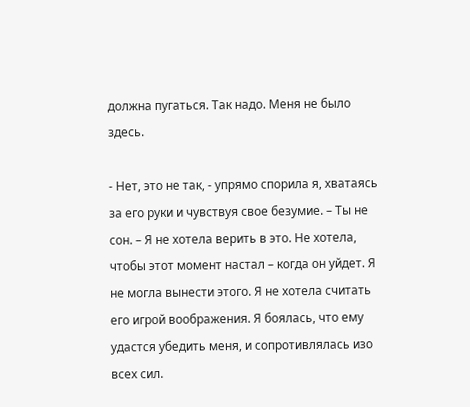должна пугаться. Так надо. Меня не было здесь.

- Нет, это не так, - упрямо спорила я, хватаясь за его руки и чувствуя свое безумие. – Ты не сон. – Я не хотела верить в это. Не хотела, чтобы этот момент настал – когда он уйдет. Я не могла вынести этого. Я не хотела считать его игрой воображения. Я боялась, что ему удастся убедить меня, и сопротивлялась изо всех сил.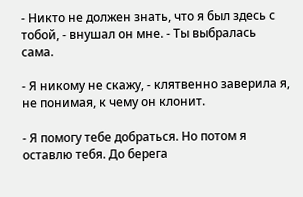- Никто не должен знать, что я был здесь с тобой, - внушал он мне. - Ты выбралась сама.

- Я никому не скажу, - клятвенно заверила я, не понимая, к чему он клонит.

- Я помогу тебе добраться. Но потом я оставлю тебя. До берега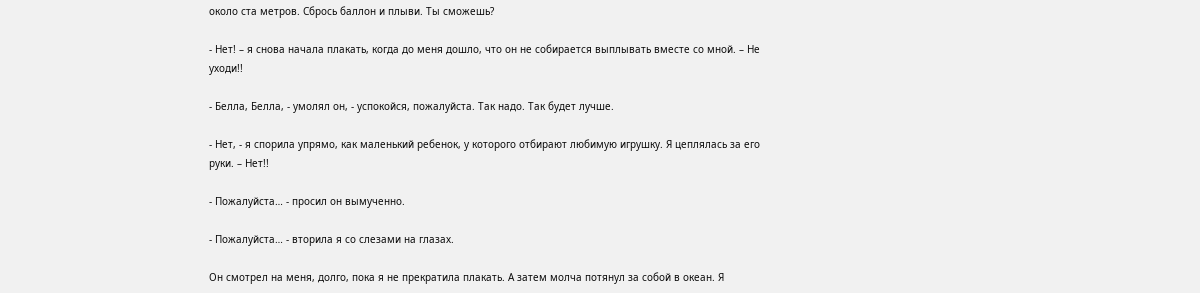около ста метров. Сбрось баллон и плыви. Ты сможешь?

- Нет! – я снова начала плакать, когда до меня дошло, что он не собирается выплывать вместе со мной. – Не уходи!!

- Белла, Белла, - умолял он, - успокойся, пожалуйста. Так надо. Так будет лучше.

- Нет, - я спорила упрямо, как маленький ребенок, у которого отбирают любимую игрушку. Я цеплялась за его руки. – Нет!!

- Пожалуйста… - просил он вымученно.

- Пожалуйста… - вторила я со слезами на глазах.

Он смотрел на меня, долго, пока я не прекратила плакать. А затем молча потянул за собой в океан. Я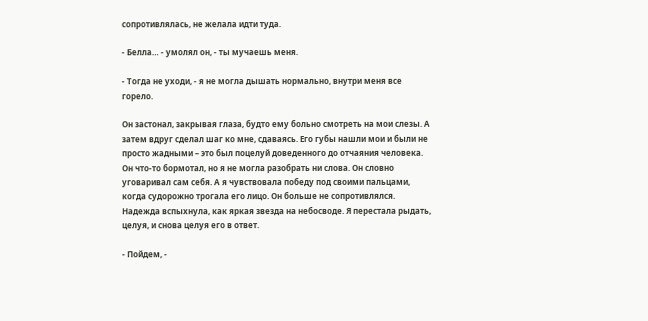сопротивлялась, не желала идти туда.

- Белла… - умолял он, - ты мучаешь меня.

- Тогда не уходи, - я не могла дышать нормально, внутри меня все горело.

Он застонал, закрывая глаза, будто ему больно смотреть на мои слезы. А затем вдруг сделал шаг ко мне, сдаваясь. Его губы нашли мои и были не просто жадными – это был поцелуй доведенного до отчаяния человека. Он что-то бормотал, но я не могла разобрать ни слова. Он словно уговаривал сам себя. А я чувствовала победу под своими пальцами, когда судорожно трогала его лицо. Он больше не сопротивлялся. Надежда вспыхнула, как яркая звезда на небосводе. Я перестала рыдать, целуя, и снова целуя его в ответ.

- Пойдем, -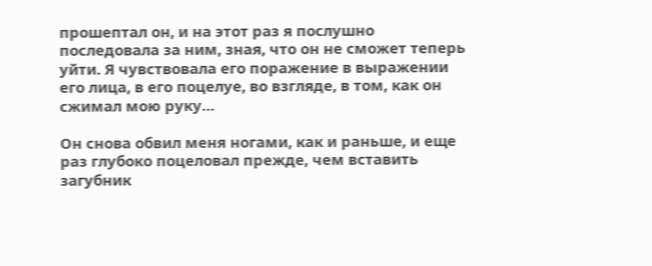прошептал он, и на этот раз я послушно последовала за ним, зная, что он не сможет теперь уйти. Я чувствовала его поражение в выражении его лица, в его поцелуе, во взгляде, в том, как он сжимал мою руку…

Он снова обвил меня ногами, как и раньше, и еще раз глубоко поцеловал прежде, чем вставить загубник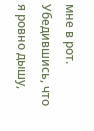мне в рот. Убедившись, что я ровно дышу,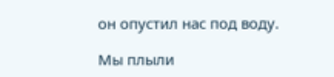он опустил нас под воду.

Мы плыли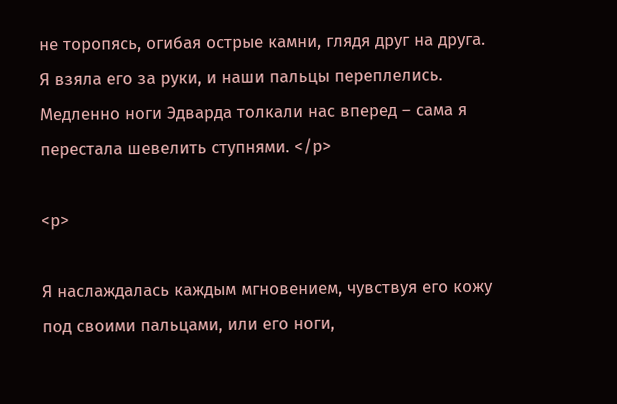не торопясь, огибая острые камни, глядя друг на друга. Я взяла его за руки, и наши пальцы переплелись. Медленно ноги Эдварда толкали нас вперед – сама я перестала шевелить ступнями. </p>

<p>

Я наслаждалась каждым мгновением, чувствуя его кожу под своими пальцами, или его ноги,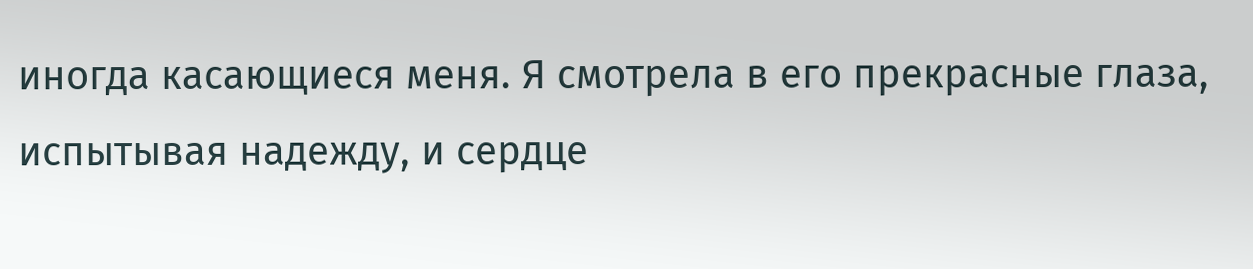иногда касающиеся меня. Я смотрела в его прекрасные глаза, испытывая надежду, и сердце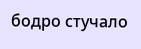бодро стучало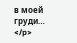в моей груди… </p>